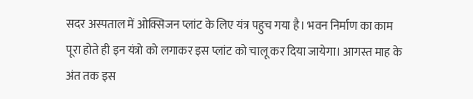सदर अस्पताल में ओक्सिजन प्लांट के लिए यंत्र पहुच गया है। भवन निर्माण का काम पूरा होते ही इन यंत्रो को लगाकर इस प्लांट को चालू कर दिया जायेगा। आगस्त माह के अंत तक इस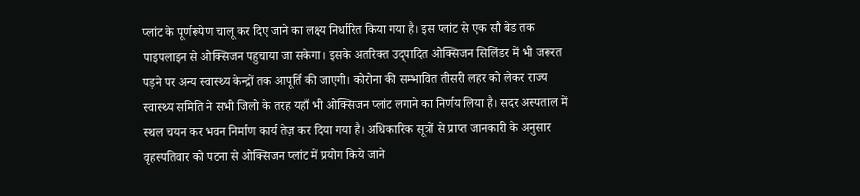प्लांट के पूर्णरूपेण चालू कर दिए जाने का लक्ष्य निर्धारित किया गया है। इस प्लांट से एक सौ बेड तक पाइपलाइन से ओक्सिजन पहुचाया जा सकेगा। इसके अतरिक्त उद्पादित ओक्सिजन सिलिंडर में भी जरूरत पड़ने पर अन्य स्वास्थ्य केन्द्रों तक आपूर्ति की जाएगी। कोरोना की सम्भावित तीसरी लहर को लेकर राज्य स्वास्थ्य समिति ने सभी जिलो के तरह यहाँ भी ओक्सिजन प्लांट लगाने का निर्णय लिया है। सदर अस्पताल में स्थल चयन कर भवन निर्माण कार्य तेज़ कर दिया गया है। अधिकारिक सूत्रों से प्राप्त जानकारी के अनुसार वृहस्पतिवार को पटना से ओक्सिजन प्लांट में प्रयोग किये जाने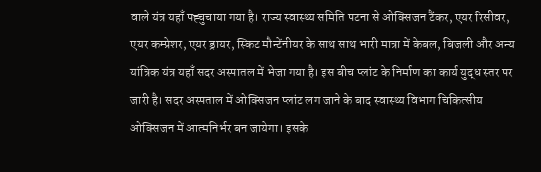वाले यंत्र यहाँ पह्चुचाया गया है। राज्य स्वास्थ्य समिति पटना से ओक्सिजन टैंकर, एयर रिसीवर, एयर कम्प्रेशर, एयर ड्रायर, स्किट मौन्टेंनीयर के साथ साथ भारी मात्रा में केबल, बिजली और अन्य यांत्रिक यंत्र यहाँ सदर अस्पातल में भेजा गया है। इस बीच प्लांट के निर्माण का कार्य युद्ध स्तर पर जारी है। सदर अस्पताल में ओक्सिजन प्लांट लग जाने के बाद स्वास्थ्य विभाग चिकित्सीय ओक्सिजन में आत्मनिर्भर बन जायेगा। इसके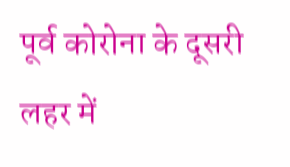पूर्व कोरोना के दूसरी लहर में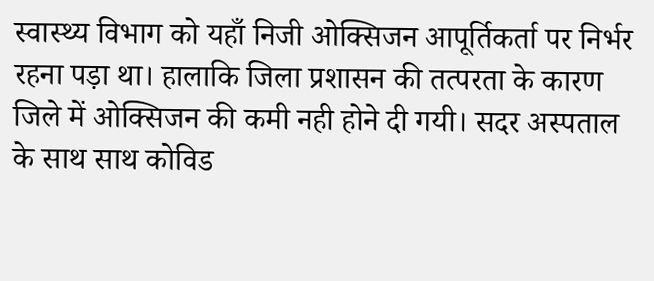स्वास्थ्य विभाग को यहाँ निजी ओक्सिजन आपूर्तिकर्ता पर निर्भर रहना पड़ा था। हालाकि जिला प्रशासन की तत्परता के कारण जिले में ओक्सिजन की कमी नही होने दी गयी। सदर अस्पताल के साथ साथ कोविड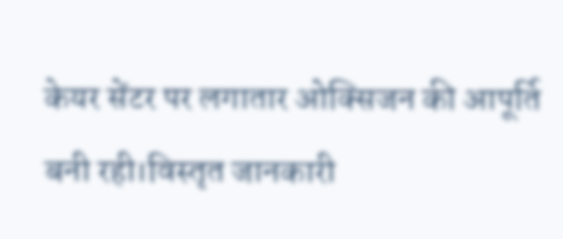केयर सेंटर पर लगातार ओक्सिजन की आपूर्ति बनी रही।विस्तृत जानकारी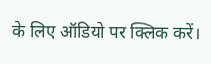के लिए ऑडियो पर क्लिक करें।